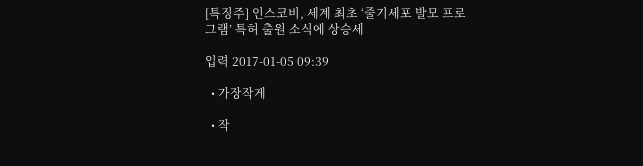[특징주] 인스코비, 세계 최초 ‘줄기세포 발모 프로그램’ 특허 출원 소식에 상승세

입력 2017-01-05 09:39

  • 가장작게

  • 작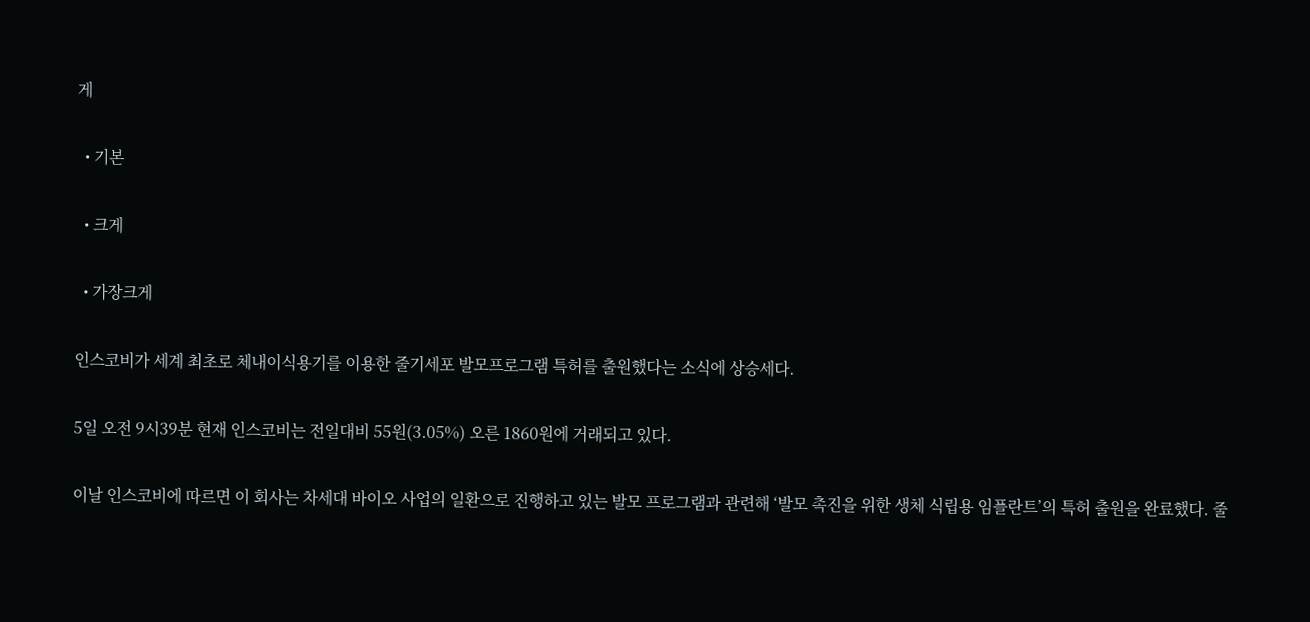게

  • 기본

  • 크게

  • 가장크게

인스코비가 세계 최초로 체내이식용기를 이용한 줄기세포 발모프로그램 특허를 출원했다는 소식에 상승세다.

5일 오전 9시39분 현재 인스코비는 전일대비 55원(3.05%) 오른 1860원에 거래되고 있다.

이날 인스코비에 따르면 이 회사는 차세대 바이오 사업의 일환으로 진행하고 있는 발모 프로그램과 관련해 ‘발모 촉진을 위한 생체 식립용 임플란트’의 특허 출원을 완료했다. 줄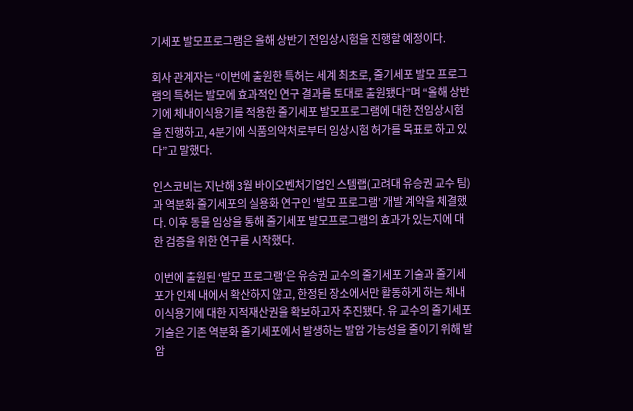기세포 발모프로그램은 올해 상반기 전임상시험을 진행할 예정이다.

회사 관계자는 “이번에 출원한 특허는 세계 최초로, 줄기세포 발모 프로그램의 특허는 발모에 효과적인 연구 결과를 토대로 출원됐다”며 “올해 상반기에 체내이식용기를 적용한 줄기세포 발모프로그램에 대한 전임상시험을 진행하고, 4분기에 식품의약처로부터 임상시험 허가를 목표로 하고 있다”고 말했다.

인스코비는 지난해 3월 바이오벤처기업인 스템랩(고려대 유승권 교수 팀)과 역분화 줄기세포의 실용화 연구인 ‘발모 프로그램’ 개발 계약을 체결했다. 이후 동물 임상을 통해 줄기세포 발모프로그램의 효과가 있는지에 대한 검증을 위한 연구를 시작했다.

이번에 출원된 ‘발모 프로그램’은 유승권 교수의 줄기세포 기술과 줄기세포가 인체 내에서 확산하지 않고, 한정된 장소에서만 활동하게 하는 체내이식용기에 대한 지적재산권을 확보하고자 추진됐다. 유 교수의 줄기세포 기술은 기존 역분화 줄기세포에서 발생하는 발암 가능성을 줄이기 위해 발암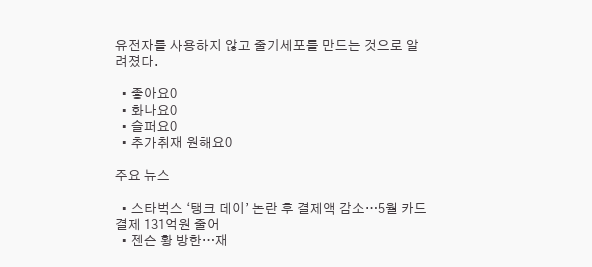유전자를 사용하지 않고 줄기세포를 만드는 것으로 알려졌다.

  • 좋아요0
  • 화나요0
  • 슬퍼요0
  • 추가취재 원해요0

주요 뉴스

  • 스타벅스 ‘탱크 데이’ 논란 후 결제액 감소…5월 카드 결제 131억원 줄어
  • 젠슨 황 방한…재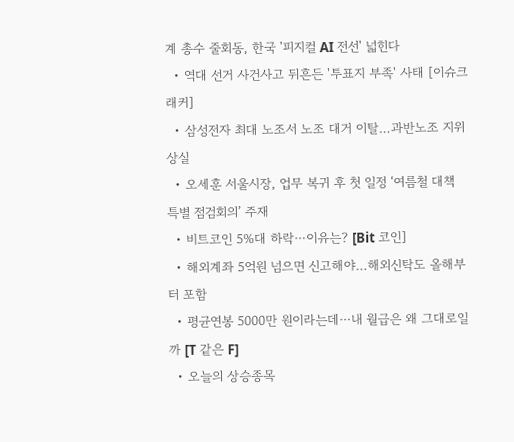계 총수 줄회동, 한국 '피지컬 AI 전선' 넓힌다
  • 역대 선거 사건사고 뒤흔든 '투표지 부족' 사태 [이슈크래커]
  • 삼성전자 최대 노조서 노조 대거 이탈…과반노조 지위 상실
  • 오세훈 서울시장, 업무 복귀 후 첫 일정 ‘여름철 대책 특별 점검회의’ 주재
  • 비트코인 5%대 하락⋯이유는? [Bit 코인]
  • 해외계좌 5억원 넘으면 신고해야…해외신탁도 올해부터 포함
  • 평균연봉 5000만 원이라는데⋯내 월급은 왜 그대로일까 [T 같은 F]
  • 오늘의 상승종목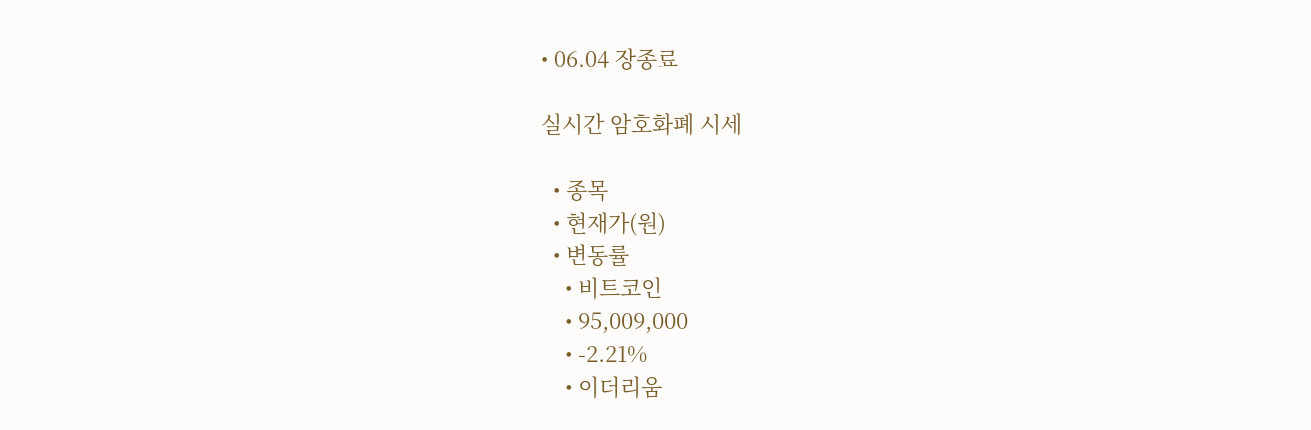• 06.04 장종료

실시간 암호화폐 시세

  • 종목
  • 현재가(원)
  • 변동률
    • 비트코인
    • 95,009,000
    • -2.21%
    • 이더리움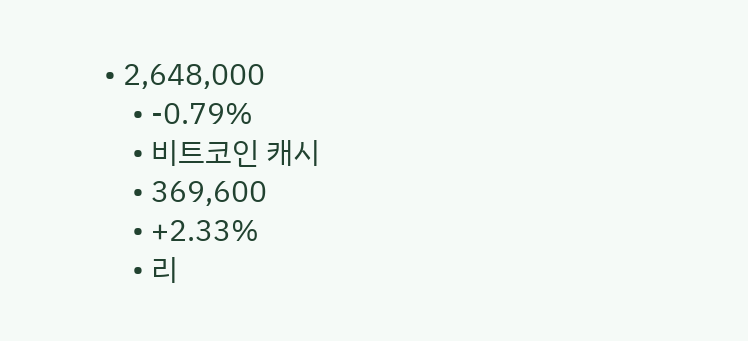• 2,648,000
    • -0.79%
    • 비트코인 캐시
    • 369,600
    • +2.33%
    • 리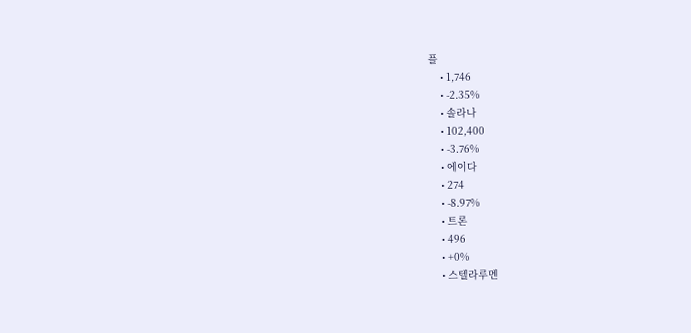플
    • 1,746
    • -2.35%
    • 솔라나
    • 102,400
    • -3.76%
    • 에이다
    • 274
    • -8.97%
    • 트론
    • 496
    • +0%
    • 스텔라루멘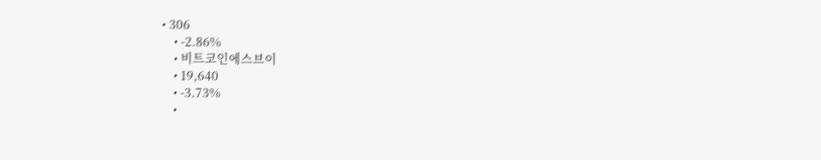• 306
    • -2.86%
    • 비트코인에스브이
    • 19,640
    • -3.73%
    •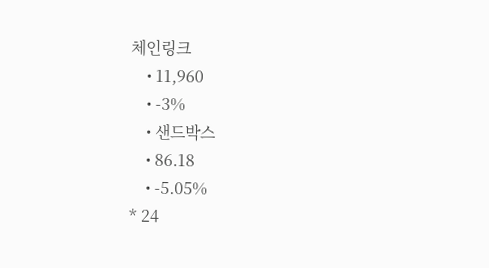체인링크
    • 11,960
    • -3%
    • 샌드박스
    • 86.18
    • -5.05%
* 24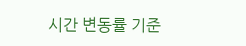시간 변동률 기준